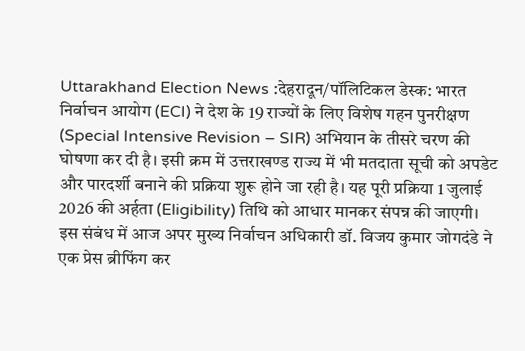Uttarakhand Election News :देहरादून/पॉलिटिकल डेस्क: भारत निर्वाचन आयोग (ECI) ने देश के 19 राज्यों के लिए विशेष गहन पुनरीक्षण (Special Intensive Revision – SIR) अभियान के तीसरे चरण की घोषणा कर दी है। इसी क्रम में उत्तराखण्ड राज्य में भी मतदाता सूची को अपडेट और पारदर्शी बनाने की प्रक्रिया शुरू होने जा रही है। यह पूरी प्रक्रिया 1 जुलाई 2026 की अर्हता (Eligibility) तिथि को आधार मानकर संपन्न की जाएगी।
इस संबंध में आज अपर मुख्य निर्वाचन अधिकारी डॉ. विजय कुमार जोगदंडे ने एक प्रेस ब्रीफिंग कर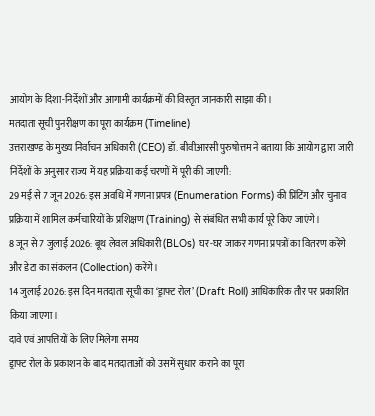आयोग के दिशा-निर्देशों और आगामी कार्यक्रमों की विस्तृत जानकारी साझा की।
मतदाता सूची पुनरीक्षण का पूरा कार्यक्रम (Timeline)
उत्तराखण्ड के मुख्य निर्वाचन अधिकारी (CEO) डॉ. बीवीआरसी पुरुषोत्तम ने बताया कि आयोग द्वारा जारी निर्देशों के अनुसार राज्य में यह प्रक्रिया कई चरणों में पूरी की जाएगी:
29 मई से 7 जून 2026: इस अवधि में गणना प्रपत्र (Enumeration Forms) की प्रिंटिंग और चुनाव प्रक्रिया में शामिल कर्मचारियों के प्रशिक्षण (Training) से संबंधित सभी कार्य पूरे किए जाएंगे।
8 जून से 7 जुलाई 2026: बूथ लेवल अधिकारी (BLOs) घर-घर जाकर गणना प्रपत्रों का वितरण करेंगे और डेटा का संकलन (Collection) करेंगे।
14 जुलाई 2026: इस दिन मतदाता सूची का ‘ड्राफ्ट रोल’ (Draft Roll) आधिकारिक तौर पर प्रकाशित किया जाएगा।
दावे एवं आपत्तियों के लिए मिलेगा समय
ड्राफ्ट रोल के प्रकाशन के बाद मतदाताओं को उसमें सुधार कराने का पूरा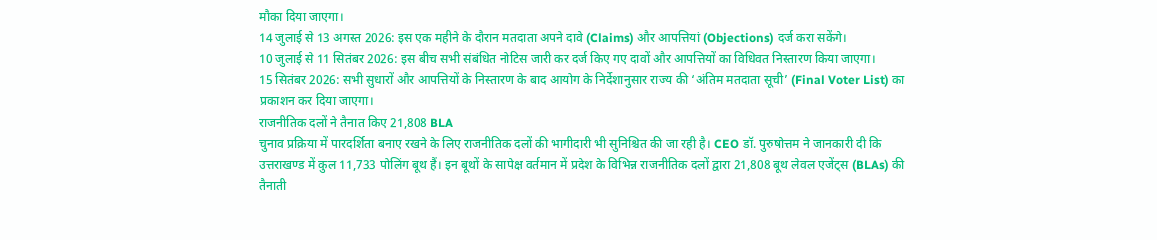मौका दिया जाएगा।
14 जुलाई से 13 अगस्त 2026: इस एक महीने के दौरान मतदाता अपने दावे (Claims) और आपत्तियां (Objections) दर्ज करा सकेंगे।
10 जुलाई से 11 सितंबर 2026: इस बीच सभी संबंधित नोटिस जारी कर दर्ज किए गए दावों और आपत्तियों का विधिवत निस्तारण किया जाएगा।
15 सितंबर 2026: सभी सुधारों और आपत्तियों के निस्तारण के बाद आयोग के निर्देशानुसार राज्य की ‘अंतिम मतदाता सूची’ (Final Voter List) का प्रकाशन कर दिया जाएगा।
राजनीतिक दलों ने तैनात किए 21,808 BLA
चुनाव प्रक्रिया में पारदर्शिता बनाए रखने के लिए राजनीतिक दलों की भागीदारी भी सुनिश्चित की जा रही है। CEO डॉ. पुरुषोत्तम ने जानकारी दी कि उत्तराखण्ड में कुल 11,733 पोलिंग बूथ हैं। इन बूथों के सापेक्ष वर्तमान में प्रदेश के विभिन्न राजनीतिक दलों द्वारा 21,808 बूथ लेवल एजेंट्स (BLAs) की तैनाती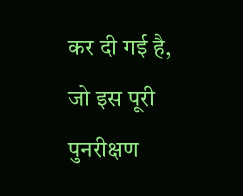कर दी गई है, जो इस पूरी पुनरीक्षण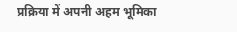प्रक्रिया में अपनी अहम भूमिका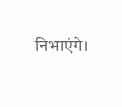निभाएंगे।